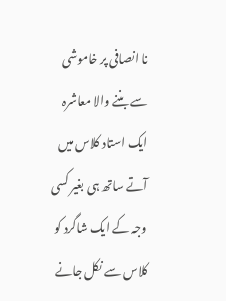نا انصافی پر خاموشی سے بننے والا معاشرہ
ایک استاد کلاس میں آتے ساتھ ہی بغیر کسی وجہ کے ایک شاگرد کو کلاس سے نکل جانے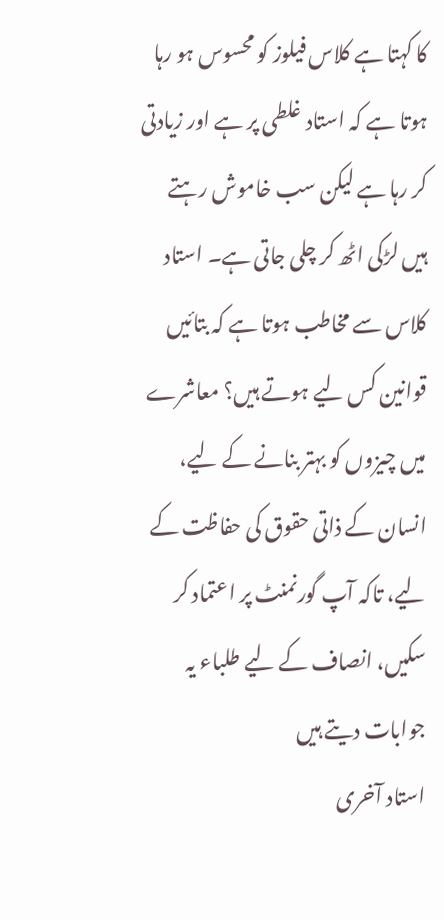کا کہتا ہے کلاس فیلوز کو محسوس ہو رہا ہوتا ہے کہ استاد غلطی پر ہے اور زیادتی کر رہا ہے لیکن سب خاموش رہتے ہیں لڑکی اٹھ کر چلی جاتی ہے۔ استاد کلاس سے مخاطب ہوتا ہے کہ بتائیں قوانین کس لیے ہوتے ہیں؟ معاشرے میں چیزوں کو بہتر بنانے کے لیے، انسان کے ذاتی حقوق کی حفاظت کے لیے، تاکہ آپ گورنمنٹ پر اعتماد کر سکیں، انصاف کے لیے طلباء یہ جوابات دیتے ہیں
استاد آخری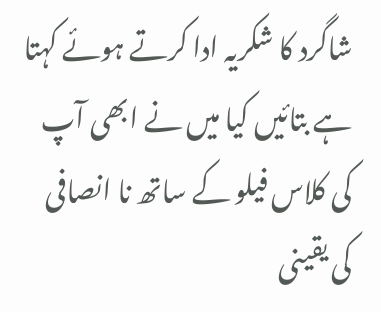شاگرد کا شکریہ ادا کرتے ہوئے کہتا ہے بتائیں کیا میں نے ابھی آپ کی کلاس فیلو کے ساتھ نا انصافی کی یقینی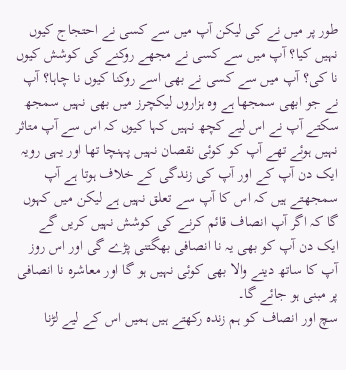طور پر میں نے کی لیکن آپ میں سے کسی نے احتجاج کیوں نہیں کیا؟ آپ میں سے کسی نے مجھے روکنے کی کوشش کیوں نا کی؟ آپ میں سے کسی نے بھی اسے روکنا کیوں نا چاہا؟ آپ نے جو ابھی سمجھا ہے وہ ہزاروں لیکچرز میں بھی نہیں سمجھ سکتے آپ نے اس لیے کچھ نہیں کہا کیوں کہ اس سے آپ متاثر نہیں ہوئے تھے آپ کو کوئی نقصان نہیں پہنچا تھا اور یہی رویہ ایک دن آپ کے اور آپ کی زندگی کے خلاف ہوتا ہے آپ سمجھتے ہیں کہ اس کا آپ سے تعلق نہیں ہے لیکن میں کہوں گا کہ اگر آپ انصاف قائم کرنے کی کوشش نہیں کریں گے ایک دن آپ کو بھی یہ نا انصافی بھگتنی پڑے گی اور اس روز آپ کا ساتھ دینے والا بھی کوئی نہیں ہو گا اور معاشرہ نا انصافی پر مبنی ہو جائے گا۔
سچ اور انصاف کو ہم زندہ رکھتے ہیں ہمیں اس کے لیے لڑنا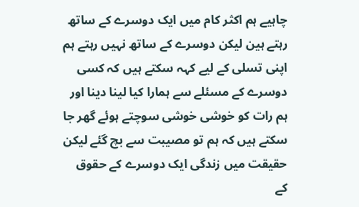چاہیے ہم اکثر کام میں ایک دوسرے کے ساتھ رہتے ہین لیکن دوسرے کے ساتھ نہیں رہتے ہم اپنی تسلی کے لیے کہہ سکتے ہیں کہ کسی دوسرے کے مسئلے سے ہمارا کیا لینا دینا اور ہم رات کو خوشی خوشی سوچتے ہوئے گھر جا سکتے ہیں کہ ہم تو مصیبت سے بچ گئے لیکن حقیقت میں زندگی ایک دوسرے کے حقوق کے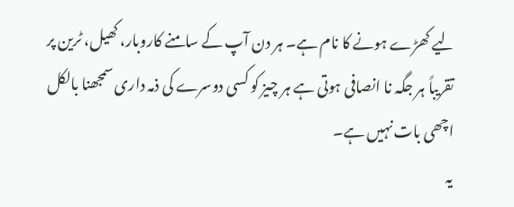لیے کھڑے ہونے کا نام ہے۔ ہر دن آپ کے سامنے کاروبار، کھیل، ٹرین پر تقریباً ہر جگہ نا انصافی ہوتی ہے ہر چیز کو کسی دوسرے کی ذمہ داری سمجھنا بالکل اچھی بات نہیں ہے۔
یہ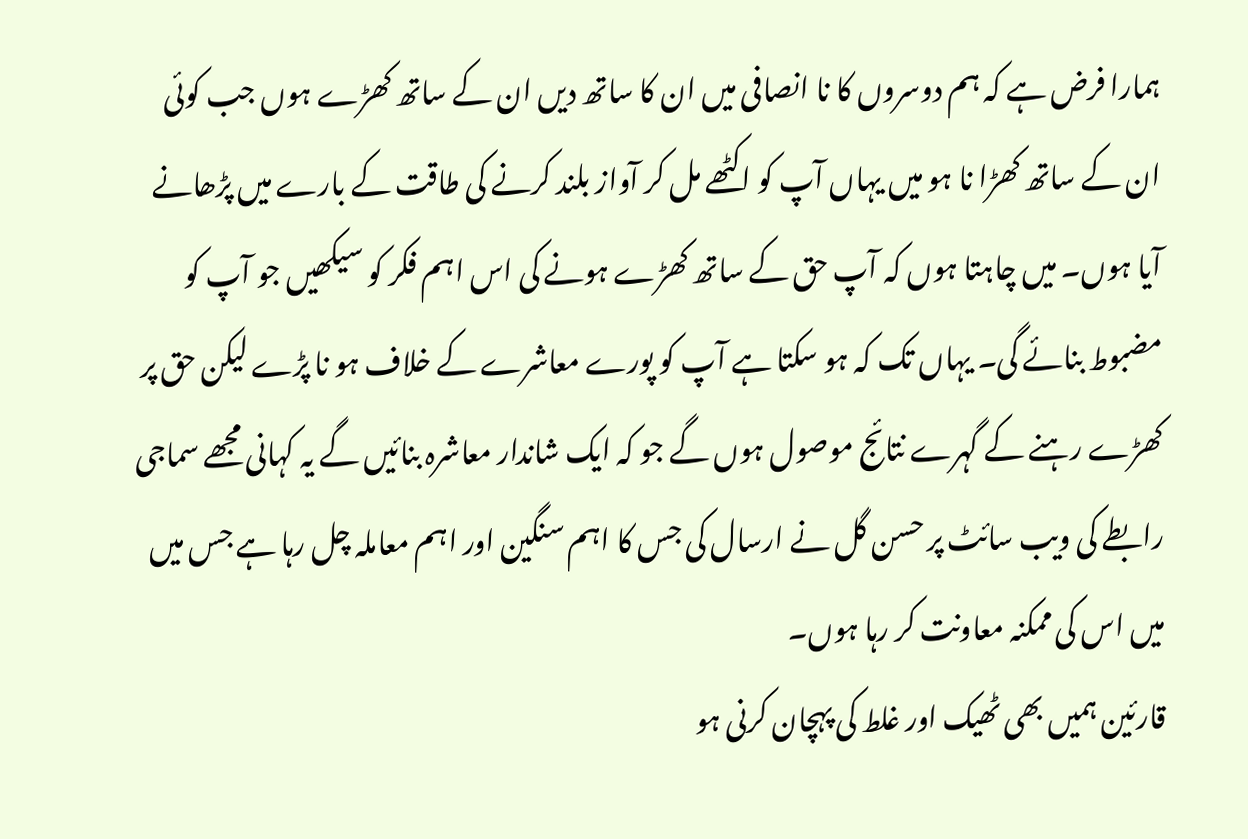ہمارا فرض ہے کہ ہم دوسروں کا نا انصافی میں ان کا ساتھ دیں ان کے ساتھ کھڑے ہوں جب کوئی ان کے ساتھ کھڑا نا ہو میں یہاں آپ کو اکٹھے مل کر آواز بلند کرنے کی طاقت کے بارے میں پڑھانے آیا ہوں۔ میں چاہتا ہوں کہ آپ حق کے ساتھ کھڑے ہونے کی اس اہم فکر کو سیکھیں جو آپ کو مضبوط بنائے گی۔ یہاں تک کہ ہو سکتا ہے آپ کو پورے معاشرے کے خلاف ہو نا پڑے لیکن حق پر کھڑے رہنے کے گہرے نتائج موصول ہوں گے جو کہ ایک شاندار معاشرہ بنائیں گے یہ کہانی مجھے سماجی رابطے کی ویب سائٹ پر حسن گل نے ارسال کی جس کا اہم سنگین اور اہم معاملہ چل رہا ہے جس میں میں اس کی ممکنہ معاونت کر رہا ہوں۔
قارئین ہمیں بھی ٹھیک اور غلط کی پہچان کرنی ہو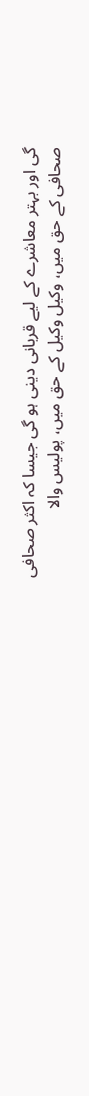گی اور بہتر معاشرے کے لیے قربانی دینی ہو گی جیسا کہ اکثر صحافی صحافی کے حق میں، وکیل وکیل کے حق میں، پولیس والا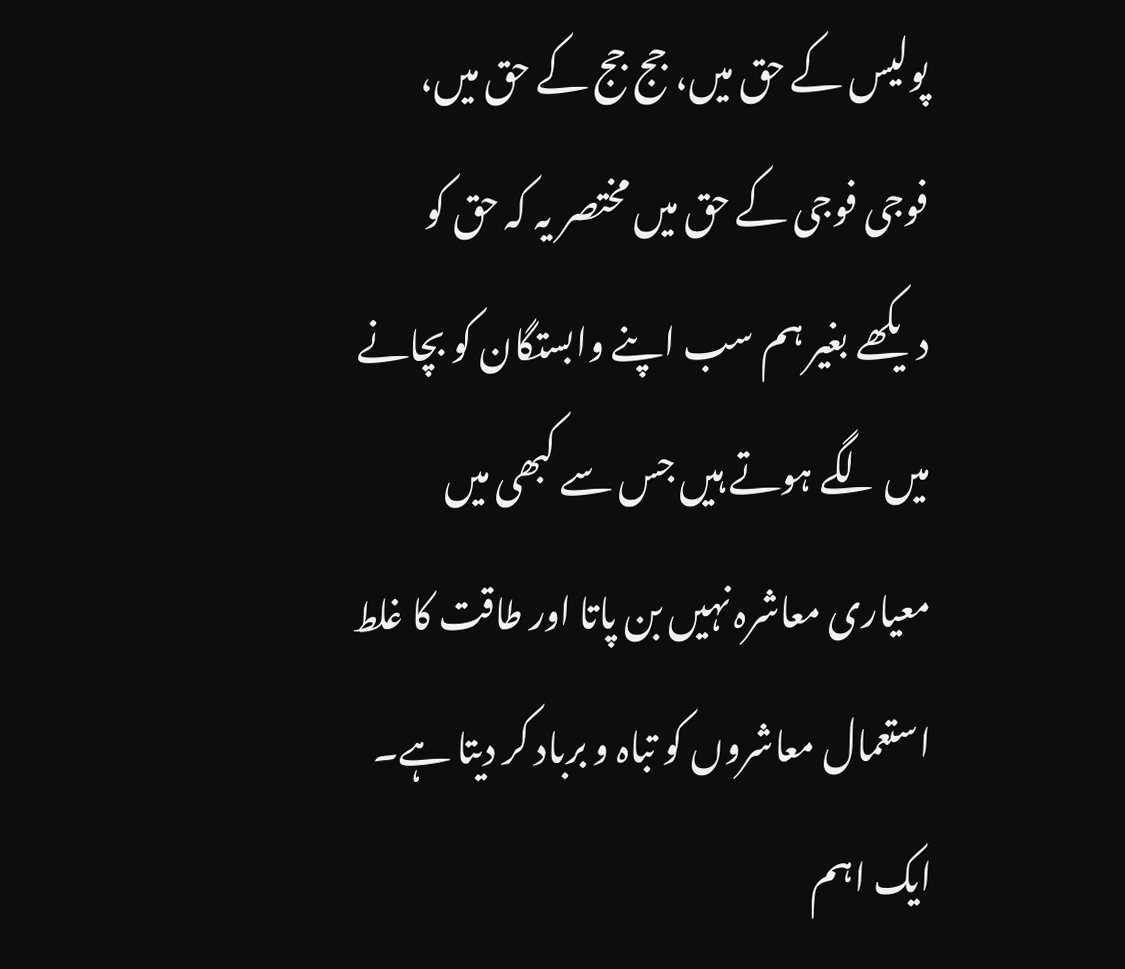پولیس کے حق میں، جج جج کے حق میں، فوجی فوجی کے حق میں مختصر یہ کہ حق کو دیکھے بغیر ہم سب اپنے وابستگان کو بچانے میں لگے ہوتے ہیں جس سے کبھی میں معیاری معاشرہ نہیں بن پاتا اور طاقت کا غلط استعمال معاشروں کو تباہ و برباد کر دیتا ہے۔ ایک اہم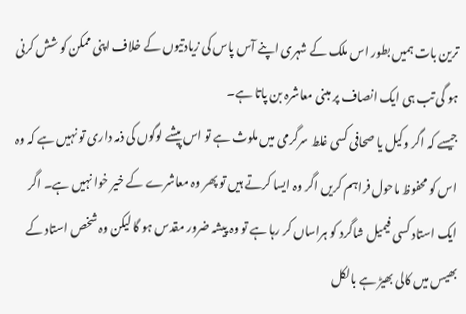ترین بات ہمیں بطور اس ملک کے شہری اپنے آس پاس کی زیادتیوں کے خلاف اپنی ممکن کو شش کرنی ہو گی تب ہی ایک انصاف پر مبنی معاشرہ بن پاتا ہے۔
جیسے کہ اگر وکیل یا صحافی کسی غلط سرگرمی میں ملوث ہے تو اس پیشے لوگوں کی ذمہ داری تو نہیں ہے کہ وہ اس کو محفوظ ماحول فراہم کریں اگر وہ ایسا کرتے ہیں تو پھر وہ معاشرے کے خیر خوا نہیں ہے۔ اگر ایک استاد کسی فیمیل شاگرد کو ہراساں کر رہا ہے تو وہ پیشہ ضرور مقدس ہو گا لیکن وہ شخص استاد کے بھیس میں کالی بھیڑ ہے بالکل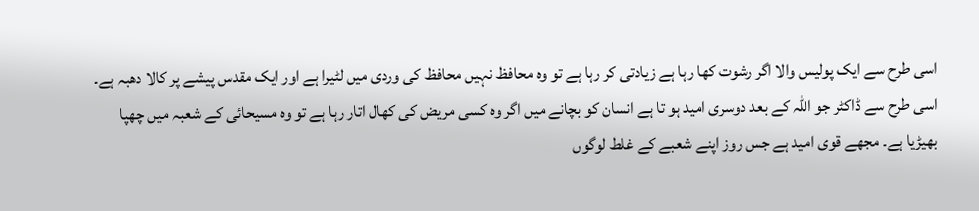اسی طرح سے ایک پولیس والا اگر رشوت کھا رہا ہے زیادتی کر رہا ہے تو وہ محافظ نہیں محافظ کی وردی میں لٹیرا ہے اور ایک مقدس پیشے پر کالا دھبہ ہے۔ اسی طرح سے ڈاکٹر جو اللہ کے بعد دوسری امید ہو تا ہے انسان کو بچانے میں اگر وہ کسی مریض کی کھال اتار رہا ہے تو وہ مسیحائی کے شعبہ میں چھپا بھیڑیا ہے۔ مجھے قوی امید ہے جس روز اپنے شعبے کے غلط لوگوں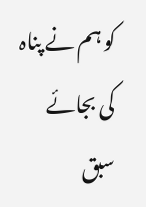کو ہم نے پناہ کی بجائے سبق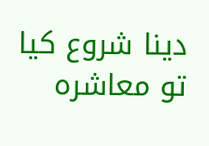دینا شروع کیا تو معاشرہ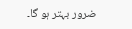ضرور بہتر ہو گا۔